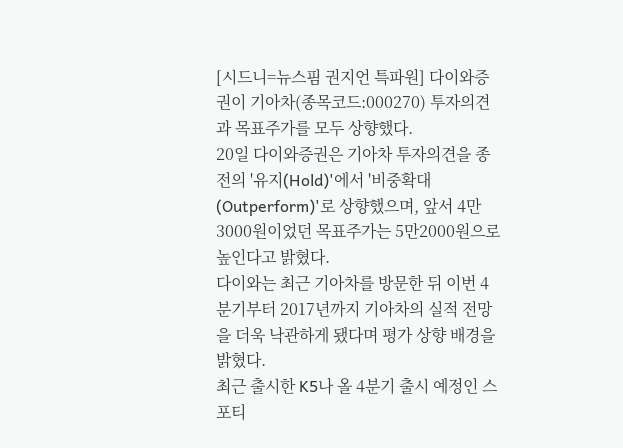[시드니=뉴스핌 권지언 특파원] 다이와증권이 기아차(종목코드:000270) 투자의견과 목표주가를 모두 상향했다.
20일 다이와증권은 기아차 투자의견을 종전의 '유지(Hold)'에서 '비중확대(Outperform)'로 상향했으며, 앞서 4만3000원이었던 목표주가는 5만2000원으로 높인다고 밝혔다.
다이와는 최근 기아차를 방문한 뒤 이번 4분기부터 2017년까지 기아차의 실적 전망을 더욱 낙관하게 됐다며 평가 상향 배경을 밝혔다.
최근 출시한 K5나 올 4분기 출시 예정인 스포티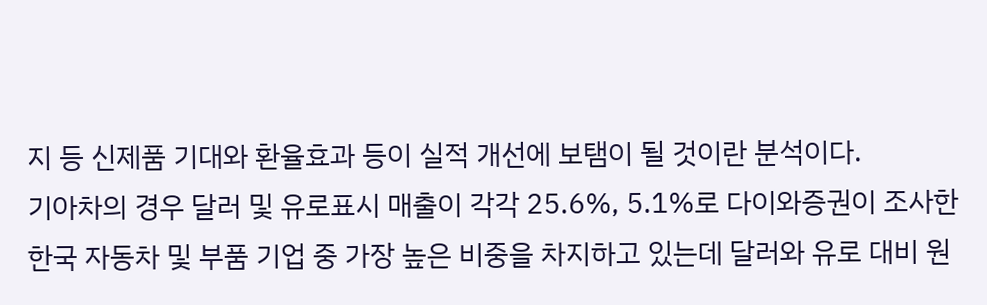지 등 신제품 기대와 환율효과 등이 실적 개선에 보탬이 될 것이란 분석이다.
기아차의 경우 달러 및 유로표시 매출이 각각 25.6%, 5.1%로 다이와증권이 조사한 한국 자동차 및 부품 기업 중 가장 높은 비중을 차지하고 있는데 달러와 유로 대비 원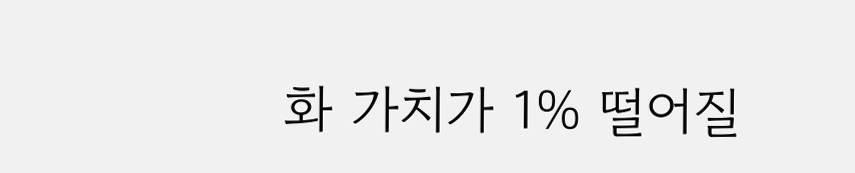화 가치가 1% 떨어질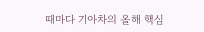때마다 기아차의 올해 핵심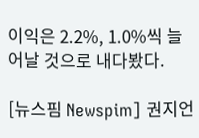이익은 2.2%, 1.0%씩 늘어날 것으로 내다봤다.

[뉴스핌 Newspim] 권지언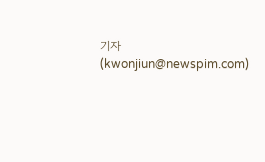기자 (kwonjiun@newspim.com)